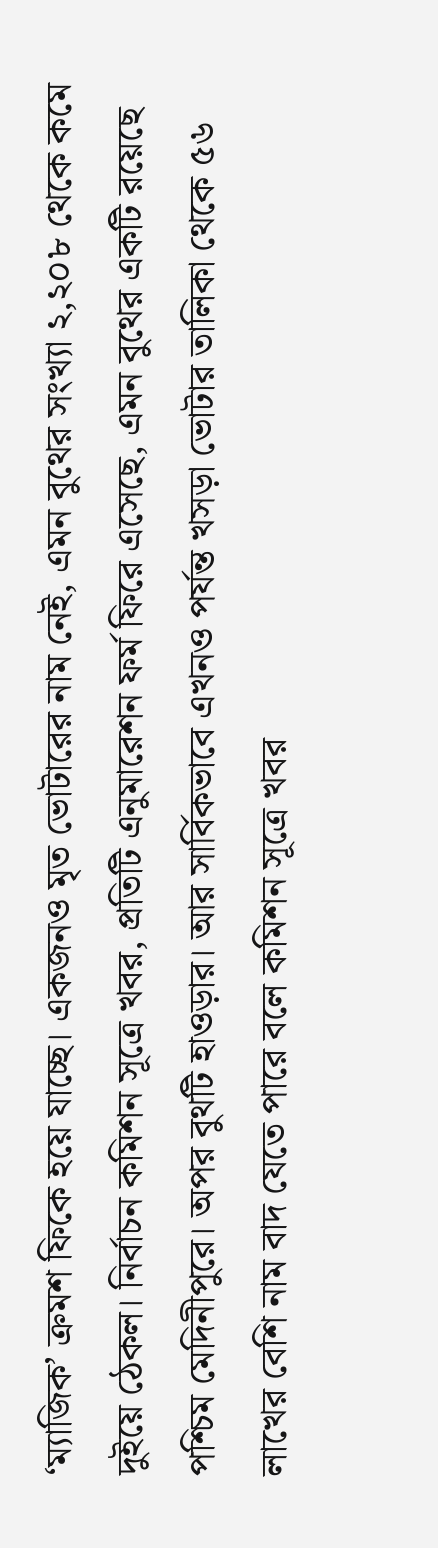‘ম্যাজিক’ ক্রমশ ফিকে হয়ে যাচ্ছে। একজনও মৃত ভোটারের নাম নেই, এমন বুথের সংখ্যা ২,২০৮ থেকে কমে দুইয়ে ঠেকল। নির্বাচন কমিশন সূত্রে খবর, প্রতিটি এনুমারেশন ফর্ম ফিরে এসেছে, এমন বুথের একটি রয়েছে পশ্চিম মেদিনীপুরে। অপর বুথটি হাওড়ার। আর সার্বিকভাবে এখনও পর্যন্ত খসড়া ভোটার তালিকা থেকে ৫৬ লাখের বেশি নাম বাদ যেতে পারে বলে কমিশন সূত্রে খবর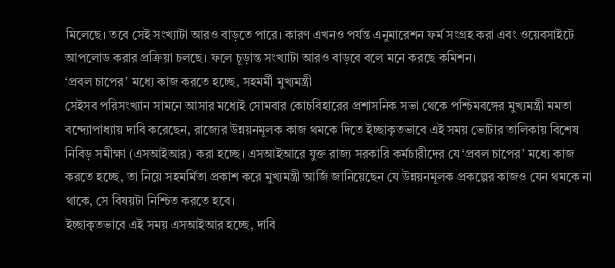মিলেছে। তবে সেই সংখ্যাটা আরও বাড়তে পারে। কারণ এখনও পর্যন্ত এনুমারেশন ফর্ম সংগ্রহ করা এবং ওয়েবসাইটে আপলোড করার প্রক্রিয়া চলছে। ফলে চূড়ান্ত সংখ্যাটা আরও বাড়বে বলে মনে করছে কমিশন।
‘প্রবল চাপের’ মধ্যে কাজ করতে হচ্ছে, সহমর্মী মুখ্যমন্ত্রী
সেইসব পরিসংখ্যান সামনে আসার মধ্যেই সোমবার কোচবিহারের প্রশাসনিক সভা থেকে পশ্চিমবঙ্গের মুখ্যমন্ত্রী মমতা বন্দ্যোপাধ্যায় দাবি করেছেন, রাজ্যের উন্নয়নমূলক কাজ থমকে দিতে ইচ্ছাকৃতভাবে এই সময় ভোটার তালিকায় বিশেষ নিবিড় সমীক্ষা (এসআইআর) করা হচ্ছে। এসআইআরে যুক্ত রাজ্য সরকারি কর্মচারীদের যে ‘প্রবল চাপের’ মধ্যে কাজ করতে হচ্ছে, তা নিয়ে সহমর্মিতা প্রকাশ করে মুখ্যমন্ত্রী আর্জি জানিয়েছেন যে উন্নয়নমূলক প্রকল্পের কাজও যেন থমকে না থাকে, সে বিষয়টা নিশ্চিত করতে হবে।
ইচ্ছাকৃতভাবে এই সময় এসআইআর হচ্ছে, দাবি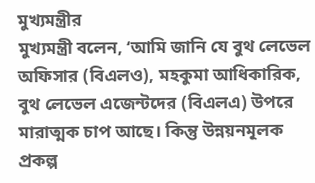মুখ্যমন্ত্রীর
মুখ্যমন্ত্রী বলেন, ‘আমি জানি যে বুথ লেভেল অফিসার (বিএলও), মহকুমা আধিকারিক, বুথ লেভেল এজেন্টদের (বিএলএ) উপরে মারাত্মক চাপ আছে। কিন্তু উন্নয়নমূলক প্রকল্প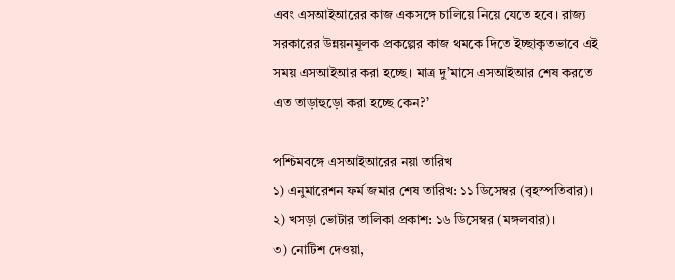এবং এসআইআরের কাজ একসঙ্গে চালিয়ে নিয়ে যেতে হবে। রাজ্য সরকারের উন্নয়নমূলক প্রকল্পের কাজ থমকে দিতে ইচ্ছাকৃতভাবে এই সময় এসআইআর করা হচ্ছে। মাত্র দু’মাসে এসআইআর শেষ করতে এত তাড়াহুড়ো করা হচ্ছে কেন?’

পশ্চিমবঙ্গে এসআইআরের নয়া তারিখ
১) এনুমারেশন ফর্ম জমার শেষ তারিখ: ১১ ডিসেম্বর (বৃহস্পতিবার)।
২) খসড়া ভোটার তালিকা প্রকাশ: ১৬ ডিসেম্বর (মঙ্গলবার)।
৩) নোটিশ দেওয়া,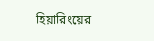হিয়ারিংয়ের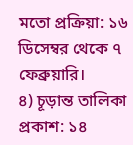মতো প্রক্রিয়া: ১৬ ডিসেম্বর থেকে ৭ ফেব্রুয়ারি।
৪) চূড়ান্ত তালিকা প্রকাশ: ১৪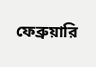ফেব্রুয়ারি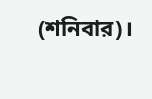(শনিবার)।